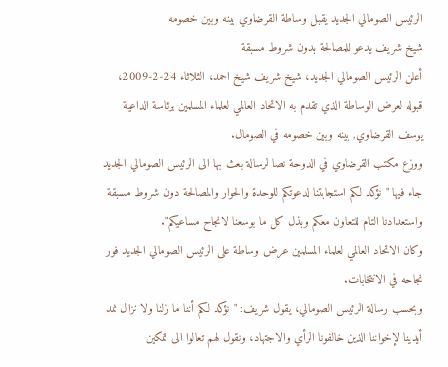الرئيس الصومالي الجديد يقبل وساطة القرضاوي بينه وبين خصومه
شيخ شريف يدعو للمصالحة بدون شروط مسبقة
أعلن الرئيس الصومالي الجديد، شيخ شريف شيخ احمد، الثلاثاء 24-2-2009، قبوله لعرض الوساطة الذي تقدم به الاتحاد العالمي لعلماء المسلمين برئاسة الداعية يوسف القرضاوي, بينه وبين خصومه في الصومال.
ووزع مكتب القرضاوي في الدوحة نصا لرسالة بعث بها الى الرئيس الصومالي الجديد جاء فيها "نؤكد لكم استجابتنا لدعوتكم للوحدة والحوار والمصالحة دون شروط مسبقة واستعدادنا التام للتعاون معكم وبذل كل ما بوسعنا لانجاح مساعيكم".
وكان الاتحاد العالمي لعلماء المسلمين عرض وساطة على الرئيس الصومالي الجديد فور نجاحه في الانتخابات.
وبحسب رسالة الرئيس الصومالي، يقول شريف: "نؤكد لكم أننا ما زلنا ولا نزال نمد أيدينا لإخواننا الذين خالفونا الرأي والاجتهاد، ونقول لهم تعالوا الى تمكين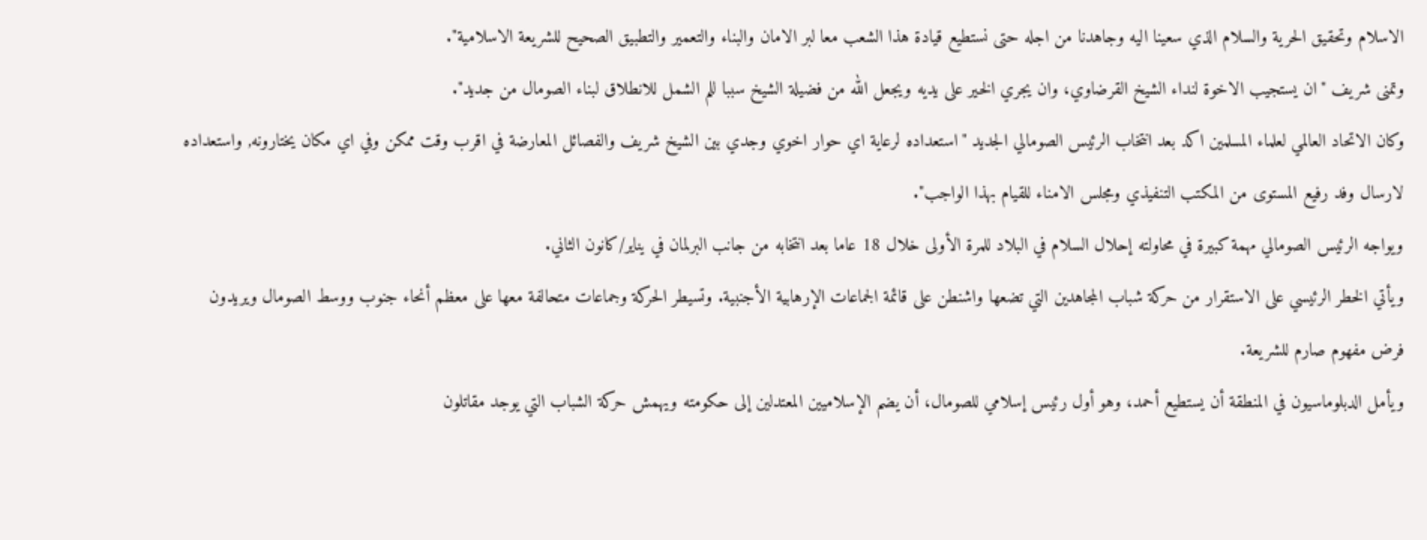الاسلام وتحقيق الحرية والسلام الذي سعينا اليه وجاهدنا من اجله حتى نستطيع قيادة هذا الشعب معا لبر الامان والبناء والتعمير والتطبيق الصحيح للشريعة الاسلامية".
وتمنى شريف "ان يستجيب الاخوة لنداء الشيخ القرضاوي، وان يجري الخير على يديه ويجعل الله من فضيلة الشيخ سببا للم الشمل للانطلاق لبناء الصومال من جديد".
وكان الاتحاد العالمي لعلماء المسلمين اكد بعد انتخاب الرئيس الصومالي الجديد "استعداده لرعاية اي حوار اخوي وجدي بين الشيخ شريف والفصائل المعارضة في اقرب وقت ممكن وفي اي مكان يختارونه, واستعداده لارسال وفد رفيع المستوى من المكتب التنفيذي ومجلس الامناء للقيام بهذا الواجب".
ويواجه الرئيس الصومالي مهمة كبيرة في محاولته إحلال السلام في البلاد للمرة الأولى خلال 18 عاما بعد انتخابه من جانب البرلمان في يناير/كانون الثاني.
ويأتي الخطر الرئيسي على الاستقرار من حركة شباب المجاهدين التي تضعها واشنطن على قائمة الجماعات الإرهابية الأجنبية. وتسيطر الحركة وجماعات متحالفة معها على معظم أنحاء جنوب ووسط الصومال ويريدون فرض مفهوم صارم للشريعة.
ويأمل الدبلوماسيون في المنطقة أن يستطيع أحمد، وهو أول رئيس إسلامي للصومال، أن يضم الإسلاميين المعتدلين إلى حكومته ويهمش حركة الشباب التي يوجد مقاتلون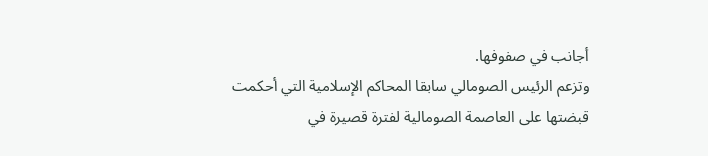أجانب في صفوفها.
وتزعم الرئيس الصومالي سابقا المحاكم الإسلامية التي أحكمت قبضتها على العاصمة الصومالية لفترة قصيرة في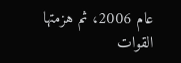عام 2006، ثم هزمتها القوات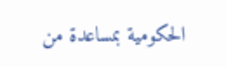الحكومية بمساعدة من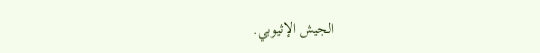الجيش الإثيوبي.